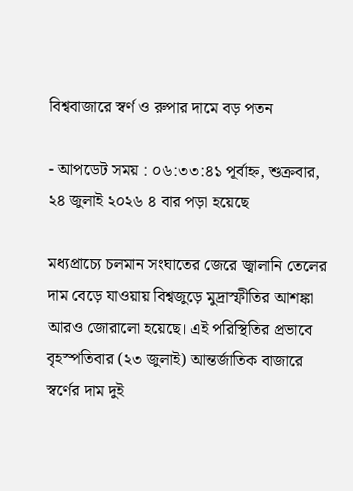বিশ্ববাজারে স্বর্ণ ও রুপার দামে বড় পতন

- আপডেট সময় : ০৬:৩৩:৪১ পূর্বাহ্ন, শুক্রবার, ২৪ জুলাই ২০২৬ ৪ বার পড়া হয়েছে

মধ্যপ্রাচ্যে চলমান সংঘাতের জেরে জ্বালানি তেলের দাম বেড়ে যাওয়ায় বিশ্বজুড়ে মুদ্রাস্ফীতির আশঙ্কা আরও জোরালো হয়েছে। এই পরিস্থিতির প্রভাবে বৃহস্পতিবার (২৩ জুলাই) আন্তর্জাতিক বাজারে স্বর্ণের দাম দুই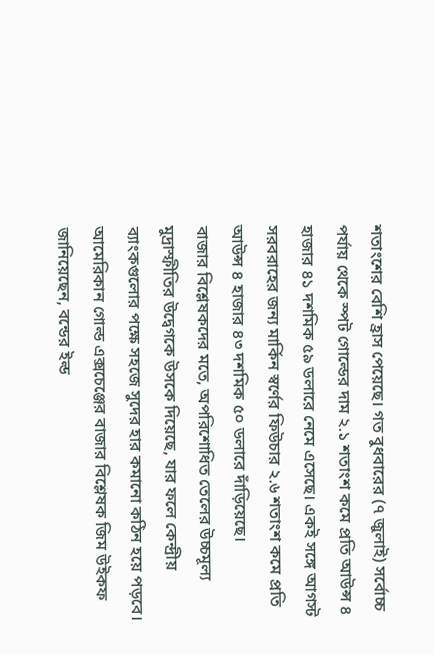শতাংশের বেশি হ্রাস পেয়েছে। গত বুধবারের (৭ জুলাই) সর্বোচ্চ পর্যায় থেকে স্পট গোল্ডের দাম ২.১ শতাংশ কমে প্রতি আউন্স ৪ হাজার ৪১ দশমিক ৫৯ ডলারে নেমে এসেছে। একই সঙ্গে আগস্ট সরবরাহের জন্য মার্কিন স্বর্ণের ফিউচার ২.৬ শতাংশ কমে প্রতি আউন্স ৪ হাজার ৪৩ দশমিক ৫০ ডলারে দাঁড়িয়েছে।
বাজার বিশ্লেষকদের মতে, অপরিশোধিত তেলের উচ্চমূল্য মুদ্রাস্ফীতির উদ্বেগকে উসকে দিয়েছে, যার ফলে কেন্দ্রীয় ব্যাংকগুলোর পক্ষে সহজে সুদের হার কমানো কঠিন হয়ে পড়বে। আমেরিকান গোল্ড এক্সচেঞ্জের বাজার বিশ্লেষক জিম উইকফ জানিয়েছেন, বন্ডের ইল্ড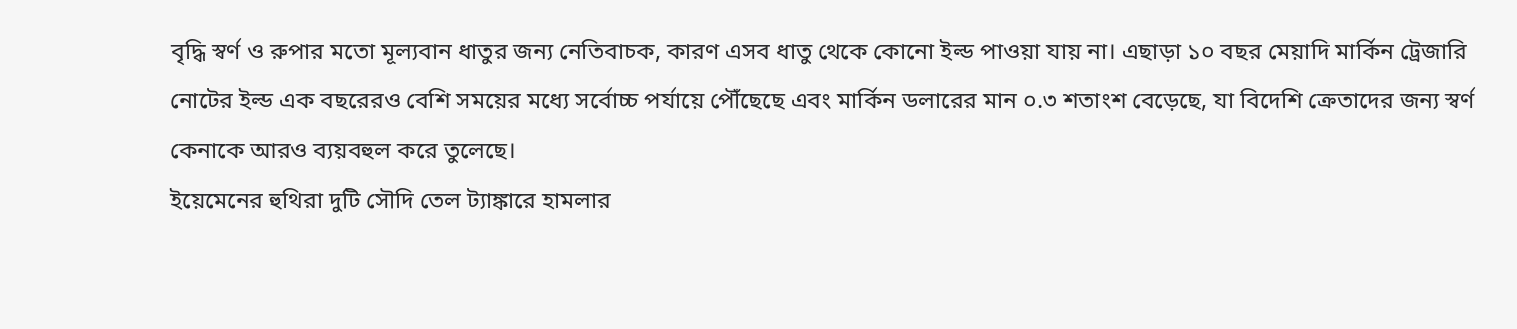বৃদ্ধি স্বর্ণ ও রুপার মতো মূল্যবান ধাতুর জন্য নেতিবাচক, কারণ এসব ধাতু থেকে কোনো ইল্ড পাওয়া যায় না। এছাড়া ১০ বছর মেয়াদি মার্কিন ট্রেজারি নোটের ইল্ড এক বছরেরও বেশি সময়ের মধ্যে সর্বোচ্চ পর্যায়ে পৌঁছেছে এবং মার্কিন ডলারের মান ০.৩ শতাংশ বেড়েছে, যা বিদেশি ক্রেতাদের জন্য স্বর্ণ কেনাকে আরও ব্যয়বহুল করে তুলেছে।
ইয়েমেনের হুথিরা দুটি সৌদি তেল ট্যাঙ্কারে হামলার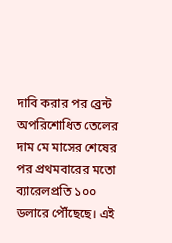দাবি করার পর ব্রেন্ট অপরিশোধিত তেলের দাম মে মাসের শেষের পর প্রথমবারের মতো ব্যারেলপ্রতি ১০০ ডলারে পৌঁছেছে। এই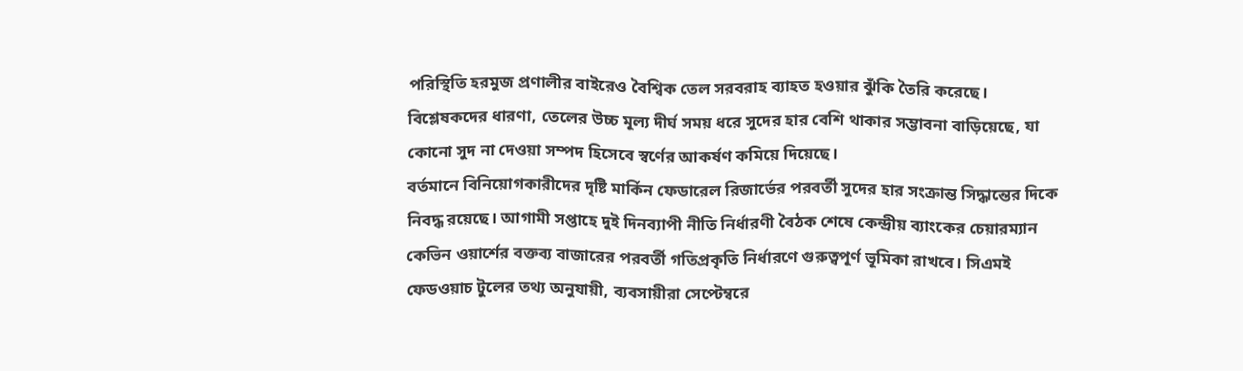পরিস্থিতি হরমুজ প্রণালীর বাইরেও বৈশ্বিক তেল সরবরাহ ব্যাহত হওয়ার ঝুঁকি তৈরি করেছে। বিশ্লেষকদের ধারণা, তেলের উচ্চ মূল্য দীর্ঘ সময় ধরে সুদের হার বেশি থাকার সম্ভাবনা বাড়িয়েছে, যা কোনো সুদ না দেওয়া সম্পদ হিসেবে স্বর্ণের আকর্ষণ কমিয়ে দিয়েছে।
বর্তমানে বিনিয়োগকারীদের দৃষ্টি মার্কিন ফেডারেল রিজার্ভের পরবর্তী সুদের হার সংক্রান্ত সিদ্ধান্তের দিকে নিবদ্ধ রয়েছে। আগামী সপ্তাহে দুই দিনব্যাপী নীতি নির্ধারণী বৈঠক শেষে কেন্দ্রীয় ব্যাংকের চেয়ারম্যান কেভিন ওয়ার্শের বক্তব্য বাজারের পরবর্তী গতিপ্রকৃতি নির্ধারণে গুরুত্বপূর্ণ ভূমিকা রাখবে। সিএমই ফেডওয়াচ টুলের তথ্য অনুযায়ী, ব্যবসায়ীরা সেপ্টেম্বরে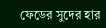ফেডের সুদের হার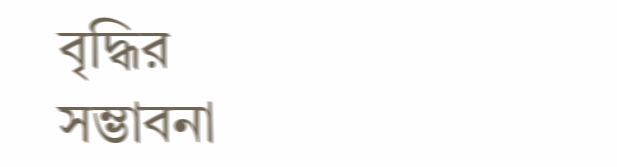বৃদ্ধির সম্ভাবনা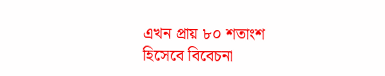এখন প্রায় ৮০ শতাংশ হিসেবে বিবেচনা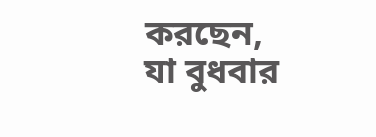করছেন, যা বুধবার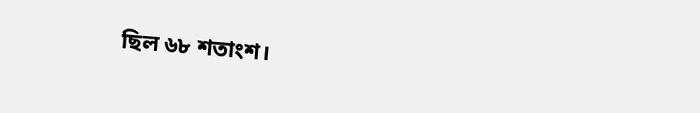ছিল ৬৮ শতাংশ।